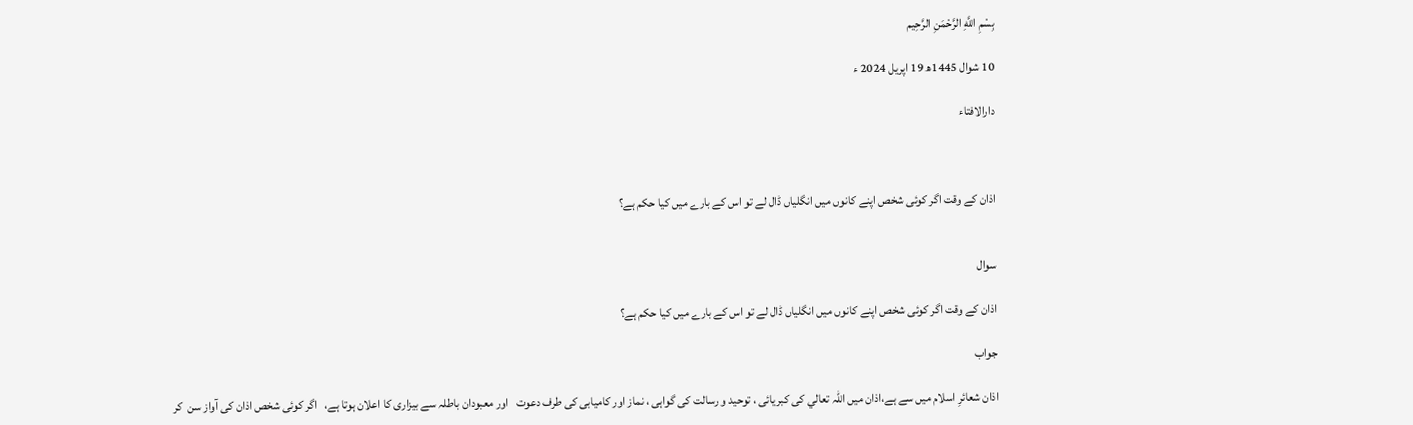بِسْمِ اللَّهِ الرَّحْمَنِ الرَّحِيم

10 شوال 1445ھ 19 اپریل 2024 ء

دارالافتاء



اذان کے وقت اگر کوئی شخص اپنے کانوں میں انگلیاں ڈال لے تو اس کے بارے میں کیا حکم ہے؟


سوال

اذان کے وقت اگر کوئی شخص اپنے کانوں میں انگلیاں ڈال لے تو اس کے بارے میں کیا حکم ہے؟

جواب

اذان شعائرِ اسلام میں سے ہے،اذان میں اللہ تعالي کی کبریائی ، توحید و رسالت کی گواہی ، نماز اور کامیابی کی طرف دعوت   اور معبودان باطلہ سے بیزاری کا اعلان ہوتا ہے،   اگر کوئی شخص اذان کی آواز سن  کر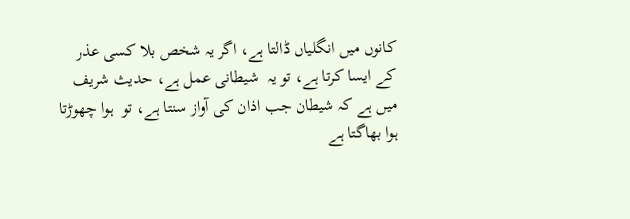کانوں میں انگلیاں ڈالتا ہے، اگر یہ شخص بلا کسی عذر کے ایسا کرتا ہے، تو یہ  شیطانی عمل ہے، حدیث شریف میں ہے کہ شیطان جب اذان کی آواز سنتا ہے، تو  ہوا چھوڑتا ہوا بھاگتا ہے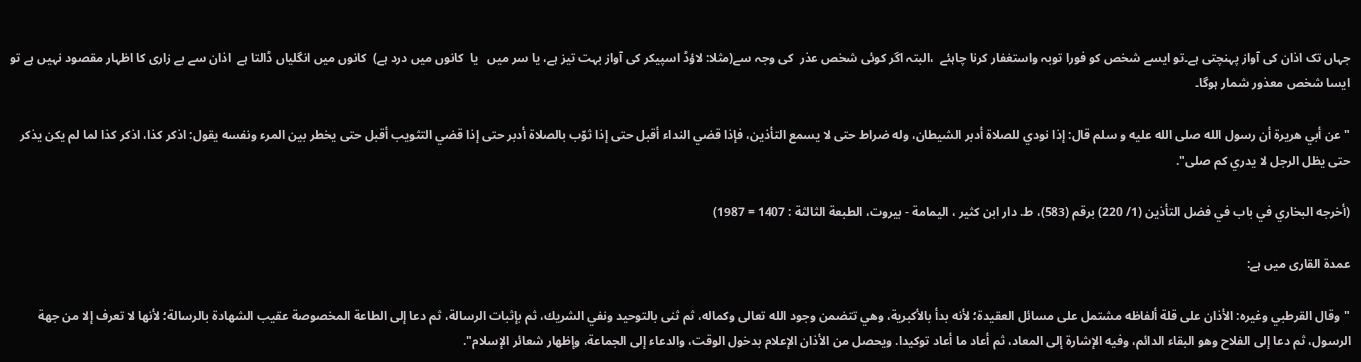جہاں تک اذان کی آواز پہنچتی ہے۔تو ایسے شخص کو فورا توبہ واستغفار کرنا چاہئے  ،البتہ اگر کوئی شخص عذر  کی وجہ سے(مثلا: لاؤڈ اسپیکر کی آواز بہت تیز ہے، یا سر میں   یا  کانوں میں درد ہے)  کانوں میں انگلیاں ڈالتا ہے  اذان سے بے زاری کا اظہار مقصود نہیں ہے تو ایسا شخص معذور شمار ہوگا۔

"عن أبي هريرة أن رسول الله صلى الله عليه و سلم قال: إذا نودي للصلاة أدبر الشيطان، وله ضراط حتى لا يسمع التأذين، فإذا قضي النداء أقبل حتى إذا ثوّب بالصلاة أدبر حتى إذا قضي التثويب أقبل حتى يخطر بين المرء ونفسه يقول: اذكر كذا، اذكر كذا لما لم يكن يذكر حتى يظل الرجل لا يدري كم صلى".

(أخرجه البخاري في باب في فضل التأذين (1/ 220) برقم (583)، ط. دار ابن كثير ، اليمامة - بيروت، الطبعة الثالثة : 1407 = 1987)

عمدة القاری میں ہے:

"وقال القرطبي وغيره: الأذان على قلة ألفاظه مشتمل على مسائل العقيدة؛ لأنه بدأ بالأكبرية، وهي تتضمن وجود الله تعالى وكماله، ثم ثنى بالتوحيد ونفي الشريك، ثم بإثبات الرسالة، ثم دعا إلى الطاعة المخصوصة عقيب الشهادة بالرسالة؛ لأنها لا تعرف إلا من جهة الرسول، ثم دعا إلى الفلاح وهو البقاء الدائم، وفيه الإشارة إلى المعاد، ثم أعاد ما أعاد توكيدا. ويحصل من الأذان الإعلام بدخول الوقت، والدعاء إلى الجماعة، وإظهار شعائر الإسلام".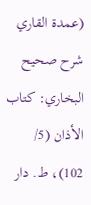(عمدة القاري شرح صحيح البخاري: كتاب الأذان (5/ 102)، ط. دار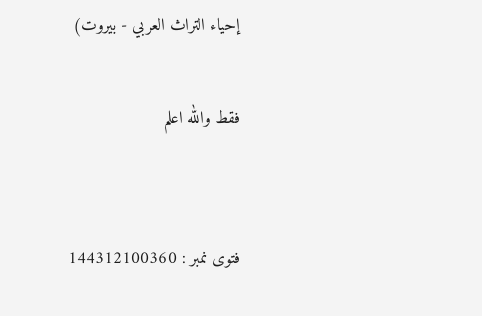إحياء التراث العربي - بيروت)

فقط والله اعلم


فتوی نمبر : 144312100360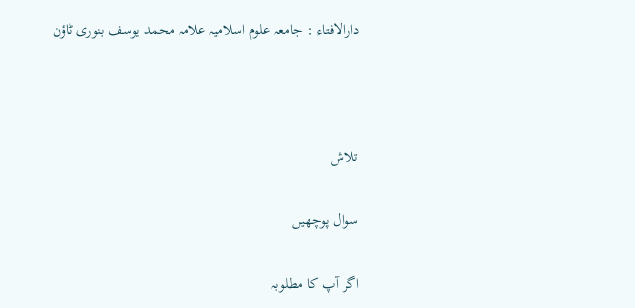دارالافتاء : جامعہ علوم اسلامیہ علامہ محمد یوسف بنوری ٹاؤن



تلاش

سوال پوچھیں

اگر آپ کا مطلوبہ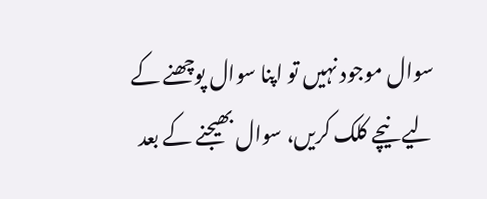سوال موجود نہیں تو اپنا سوال پوچھنے کے لیے نیچے کلک کریں، سوال بھیجنے کے بعد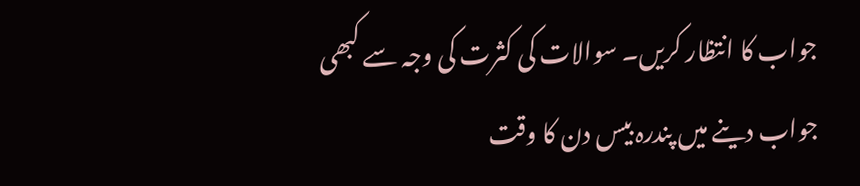جواب کا انتظار کریں۔ سوالات کی کثرت کی وجہ سے کبھی جواب دینے میں پندرہ بیس دن کا وقت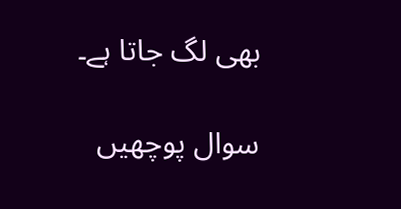بھی لگ جاتا ہے۔

سوال پوچھیں